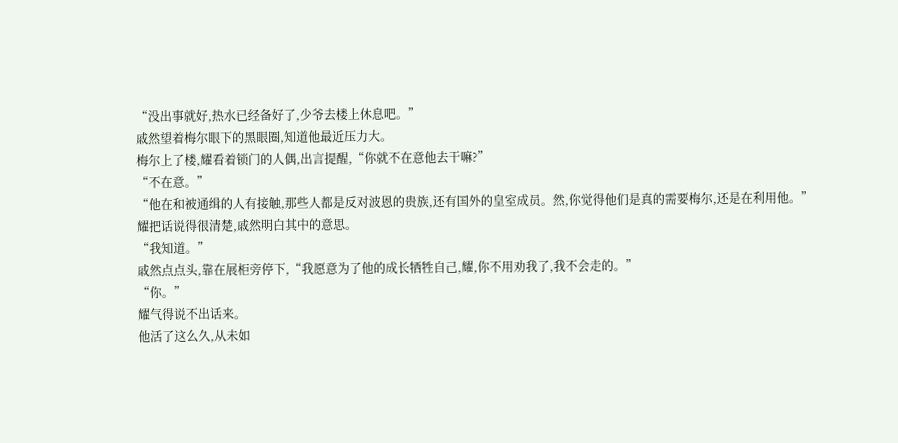“没出事就好,热水已经备好了,少爷去楼上休息吧。”
戚然望着梅尔眼下的黑眼圈,知道他最近压力大。
梅尔上了楼,耀看着锁门的人偶,出言提醒,“你就不在意他去干嘛?”
“不在意。”
“他在和被通缉的人有接触,那些人都是反对波恩的贵族,还有国外的皇室成员。然,你觉得他们是真的需要梅尔,还是在利用他。”
耀把话说得很清楚,戚然明白其中的意思。
“我知道。”
戚然点点头,靠在展柜旁停下,“我愿意为了他的成长牺牲自己,耀,你不用劝我了,我不会走的。”
“你。”
耀气得说不出话来。
他活了这么久,从未如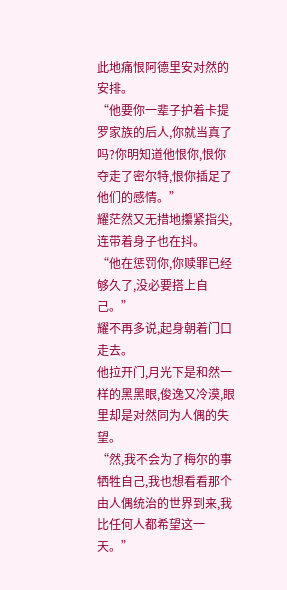此地痛恨阿德里安对然的安排。
“他要你一辈子护着卡提罗家族的后人,你就当真了吗?你明知道他恨你,恨你夺走了密尔特,恨你插足了他们的感情。”
耀茫然又无措地攥紧指尖,连带着身子也在抖。
“他在惩罚你,你赎罪已经够久了,没必要搭上自己。”
耀不再多说,起身朝着门口走去。
他拉开门,月光下是和然一样的黑黑眼,俊逸又冷漠,眼里却是对然同为人偶的失望。
“然,我不会为了梅尔的事牺牲自己,我也想看看那个由人偶统治的世界到来,我比任何人都希望这一天。”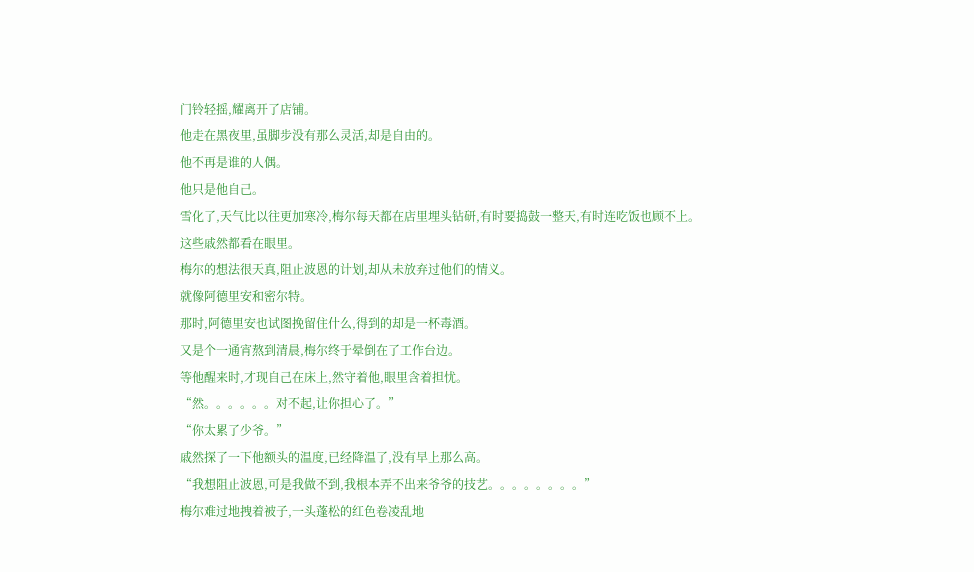门铃轻摇,耀离开了店铺。
他走在黑夜里,虽脚步没有那么灵活,却是自由的。
他不再是谁的人偶。
他只是他自己。
雪化了,天气比以往更加寒冷,梅尔每天都在店里埋头钻研,有时要捣鼓一整天,有时连吃饭也顾不上。
这些戚然都看在眼里。
梅尔的想法很天真,阻止波恩的计划,却从未放弃过他们的情义。
就像阿德里安和密尔特。
那时,阿德里安也试图挽留住什么,得到的却是一杯毒酒。
又是个一通宵熬到清晨,梅尔终于晕倒在了工作台边。
等他醒来时,才现自己在床上,然守着他,眼里含着担忧。
“然。。。。。。对不起,让你担心了。”
“你太累了少爷。”
戚然探了一下他额头的温度,已经降温了,没有早上那么高。
“我想阻止波恩,可是我做不到,我根本弄不出来爷爷的技艺。。。。。。。。”
梅尔难过地拽着被子,一头蓬松的红色卷凌乱地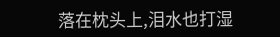落在枕头上,泪水也打湿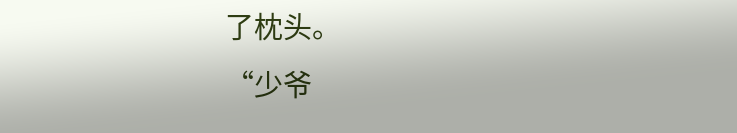了枕头。
“少爷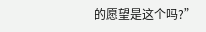的愿望是这个吗?”